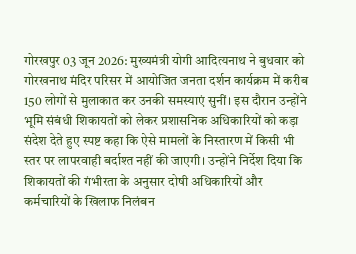गोरखपुर 03 जून 2026: मुख्यमंत्री योगी आदित्यनाथ ने बुधवार को गोरखनाथ मंदिर परिसर में आयोजित जनता दर्शन कार्यक्रम में करीब 150 लोगों से मुलाकात कर उनकी समस्याएं सुनीं। इस दौरान उन्होंने भूमि संबंधी शिकायतों को लेकर प्रशासनिक अधिकारियों को कड़ा संदेश देते हुए स्पष्ट कहा कि ऐसे मामलों के निस्तारण में किसी भी स्तर पर लापरवाही बर्दाश्त नहीं की जाएगी। उन्होंने निर्देश दिया कि शिकायतों की गंभीरता के अनुसार दोषी अधिकारियों और कर्मचारियों के खिलाफ निलंबन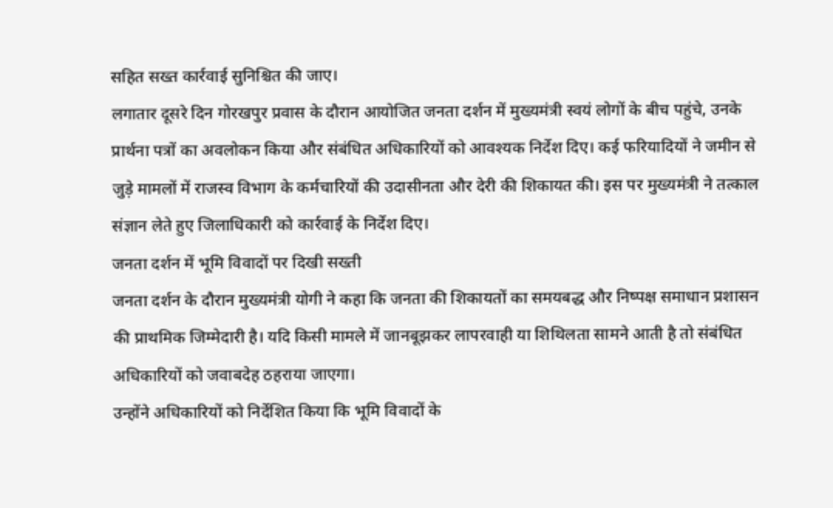सहित सख्त कार्रवाई सुनिश्चित की जाए।
लगातार दूसरे दिन गोरखपुर प्रवास के दौरान आयोजित जनता दर्शन में मुख्यमंत्री स्वयं लोगों के बीच पहुंचे, उनके प्रार्थना पत्रों का अवलोकन किया और संबंधित अधिकारियों को आवश्यक निर्देश दिए। कई फरियादियों ने जमीन से जुड़े मामलों में राजस्व विभाग के कर्मचारियों की उदासीनता और देरी की शिकायत की। इस पर मुख्यमंत्री ने तत्काल संज्ञान लेते हुए जिलाधिकारी को कार्रवाई के निर्देश दिए।
जनता दर्शन में भूमि विवादों पर दिखी सख्ती
जनता दर्शन के दौरान मुख्यमंत्री योगी ने कहा कि जनता की शिकायतों का समयबद्ध और निष्पक्ष समाधान प्रशासन की प्राथमिक जिम्मेदारी है। यदि किसी मामले में जानबूझकर लापरवाही या शिथिलता सामने आती है तो संबंधित अधिकारियों को जवाबदेह ठहराया जाएगा।
उन्होंने अधिकारियों को निर्देशित किया कि भूमि विवादों के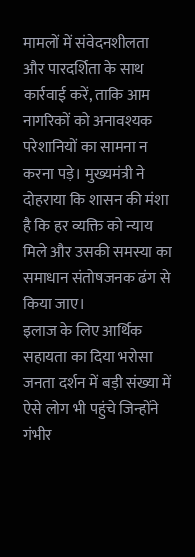मामलों में संवेदनशीलता और पारदर्शिता के साथ कार्रवाई करें, ताकि आम नागरिकों को अनावश्यक परेशानियों का सामना न करना पड़े। मुख्यमंत्री ने दोहराया कि शासन की मंशा है कि हर व्यक्ति को न्याय मिले और उसकी समस्या का समाधान संतोषजनक ढंग से किया जाए।
इलाज के लिए आर्थिक सहायता का दिया भरोसा
जनता दर्शन में बड़ी संख्या में ऐसे लोग भी पहुंचे जिन्होंने गंभीर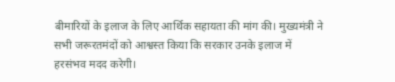बीमारियों के इलाज के लिए आर्थिक सहायता की मांग की। मुख्यमंत्री ने सभी जरूरतमंदों को आश्वस्त किया कि सरकार उनके इलाज में हरसंभव मदद करेगी।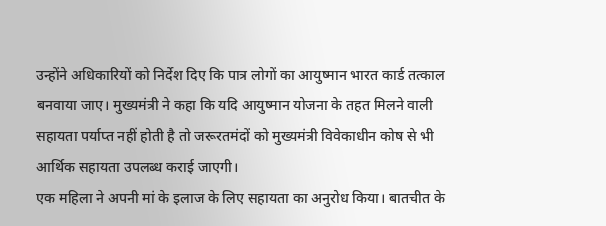उन्होंने अधिकारियों को निर्देश दिए कि पात्र लोगों का आयुष्मान भारत कार्ड तत्काल बनवाया जाए। मुख्यमंत्री ने कहा कि यदि आयुष्मान योजना के तहत मिलने वाली सहायता पर्याप्त नहीं होती है तो जरूरतमंदों को मुख्यमंत्री विवेकाधीन कोष से भी आर्थिक सहायता उपलब्ध कराई जाएगी।
एक महिला ने अपनी मां के इलाज के लिए सहायता का अनुरोध किया। बातचीत के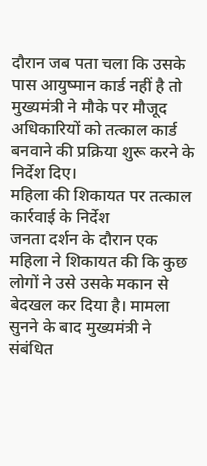दौरान जब पता चला कि उसके पास आयुष्मान कार्ड नहीं है तो मुख्यमंत्री ने मौके पर मौजूद अधिकारियों को तत्काल कार्ड बनवाने की प्रक्रिया शुरू करने के निर्देश दिए।
महिला की शिकायत पर तत्काल कार्रवाई के निर्देश
जनता दर्शन के दौरान एक महिला ने शिकायत की कि कुछ लोगों ने उसे उसके मकान से बेदखल कर दिया है। मामला सुनने के बाद मुख्यमंत्री ने संबंधित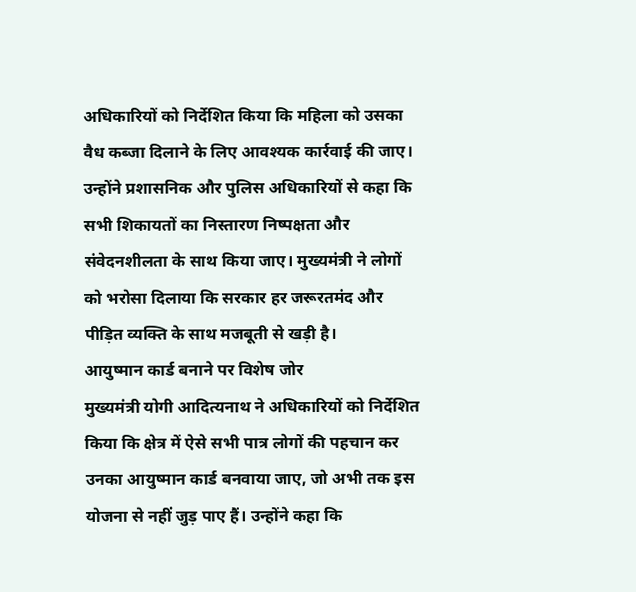अधिकारियों को निर्देशित किया कि महिला को उसका वैध कब्जा दिलाने के लिए आवश्यक कार्रवाई की जाए।
उन्होंने प्रशासनिक और पुलिस अधिकारियों से कहा कि सभी शिकायतों का निस्तारण निष्पक्षता और संवेदनशीलता के साथ किया जाए। मुख्यमंत्री ने लोगों को भरोसा दिलाया कि सरकार हर जरूरतमंद और पीड़ित व्यक्ति के साथ मजबूती से खड़ी है।
आयुष्मान कार्ड बनाने पर विशेष जोर
मुख्यमंत्री योगी आदित्यनाथ ने अधिकारियों को निर्देशित किया कि क्षेत्र में ऐसे सभी पात्र लोगों की पहचान कर उनका आयुष्मान कार्ड बनवाया जाए, जो अभी तक इस योजना से नहीं जुड़ पाए हैं। उन्होंने कहा कि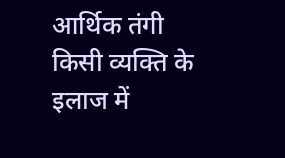आर्थिक तंगी किसी व्यक्ति के इलाज में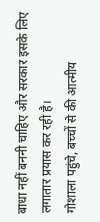बाधा नहीं बननी चाहिए और सरकार इसके लिए लगातार प्रयास कर रही है।
गोशाला पहुंचे, बच्चों से की आत्मीय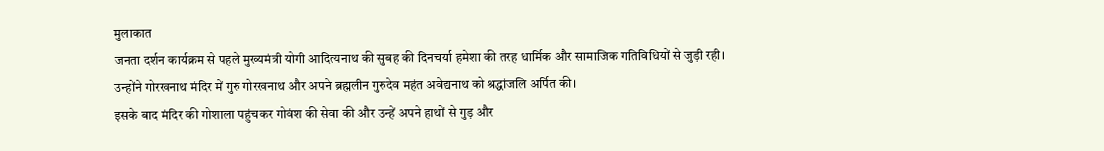मुलाकात
जनता दर्शन कार्यक्रम से पहले मुख्यमंत्री योगी आदित्यनाथ की सुबह की दिनचर्या हमेशा की तरह धार्मिक और सामाजिक गतिविधियों से जुड़ी रही। उन्होंने गोरखनाथ मंदिर में गुरु गोरखनाथ और अपने ब्रह्मलीन गुरुदेव महंत अवेद्यनाथ को श्रद्धांजलि अर्पित की।
इसके बाद मंदिर की गोशाला पहुंचकर गोवंश की सेवा की और उन्हें अपने हाथों से गुड़ और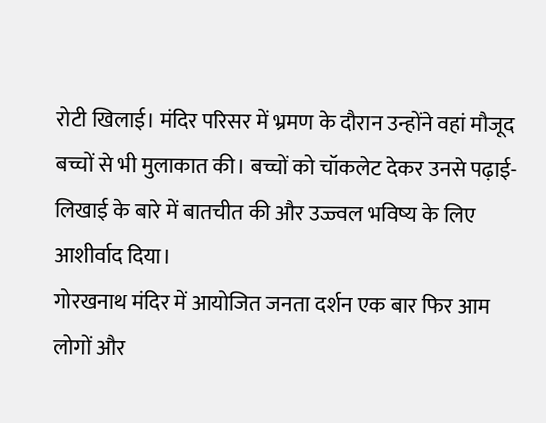रोटी खिलाई। मंदिर परिसर में भ्रमण के दौरान उन्होंने वहां मौजूद बच्चों से भी मुलाकात की। बच्चों को चॉकलेट देकर उनसे पढ़ाई-लिखाई के बारे में बातचीत की और उज्ज्वल भविष्य के लिए आशीर्वाद दिया।
गोरखनाथ मंदिर में आयोजित जनता दर्शन एक बार फिर आम लोगों और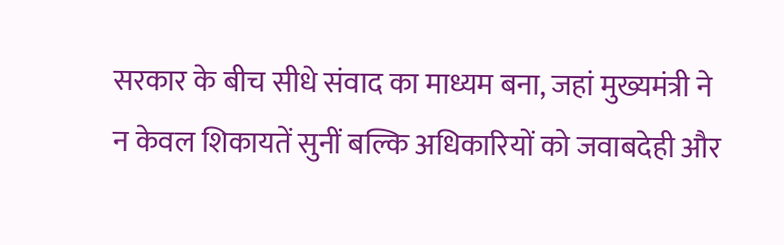सरकार के बीच सीधे संवाद का माध्यम बना, जहां मुख्यमंत्री ने न केवल शिकायतें सुनीं बल्कि अधिकारियों को जवाबदेही और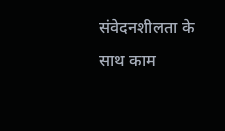संवेदनशीलता के साथ काम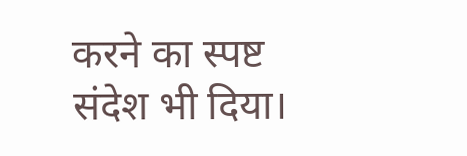करने का स्पष्ट संदेश भी दिया।